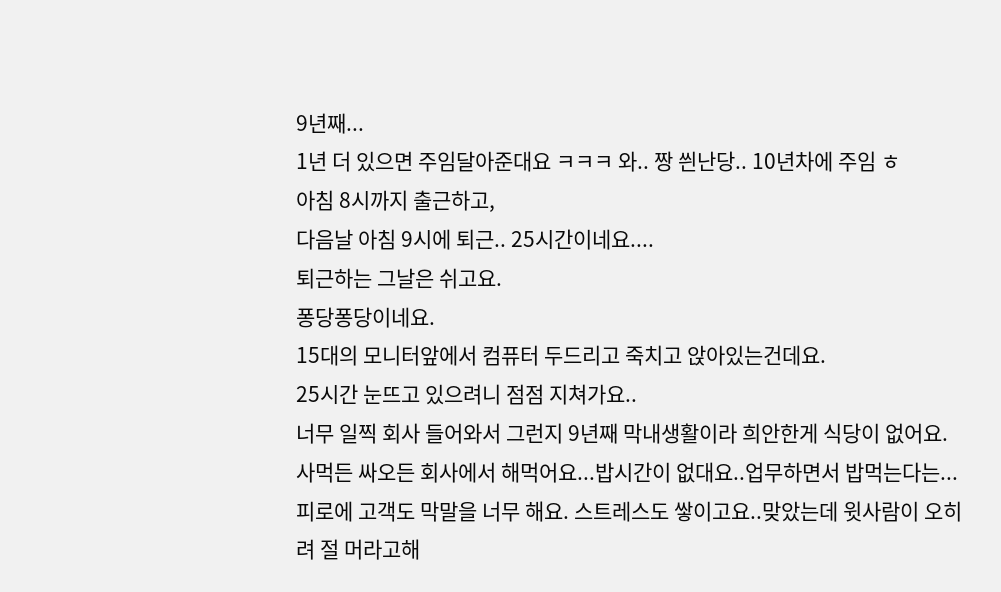9년째...
1년 더 있으면 주임달아준대요 ㅋㅋㅋ 와.. 짱 씐난당.. 10년차에 주임 ㅎ
아침 8시까지 출근하고,
다음날 아침 9시에 퇴근.. 25시간이네요....
퇴근하는 그날은 쉬고요.
퐁당퐁당이네요.
15대의 모니터앞에서 컴퓨터 두드리고 죽치고 앉아있는건데요.
25시간 눈뜨고 있으려니 점점 지쳐가요..
너무 일찍 회사 들어와서 그런지 9년째 막내생활이라 희안한게 식당이 없어요.
사먹든 싸오든 회사에서 해먹어요...밥시간이 없대요..업무하면서 밥먹는다는...
피로에 고객도 막말을 너무 해요. 스트레스도 쌓이고요..맞았는데 윗사람이 오히려 절 머라고해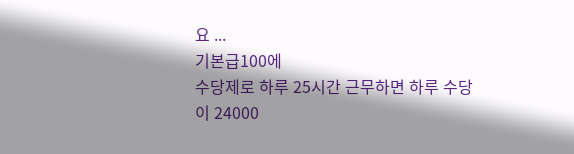요 ...
기본급100에
수당제로 하루 25시간 근무하면 하루 수당이 24000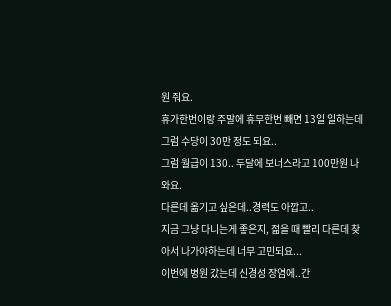원 줘요.
휴가한번이랑 주말에 휴무한번 빼면 13일 일하는데 그럼 수당이 30만 정도 되요..
그럼 월급이 130.. 두달에 보너스라고 100만원 나와요.
다른데 옮기고 싶은데..경력도 아깝고..
지금 그냥 다니는게 좋은지, 젊을 때 빨리 다른데 찾아서 나가야하는데 너무 고민되요...
이번에 병원 갔는데 신경성 장염에..간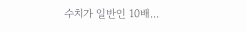수치가 일반인 10배...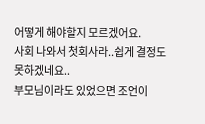어떻게 해야할지 모르겠어요.
사회 나와서 첫회사라..쉽게 결정도 못하겠네요..
부모님이라도 있었으면 조언이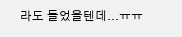라도 들었을텐데...ㅠㅠ